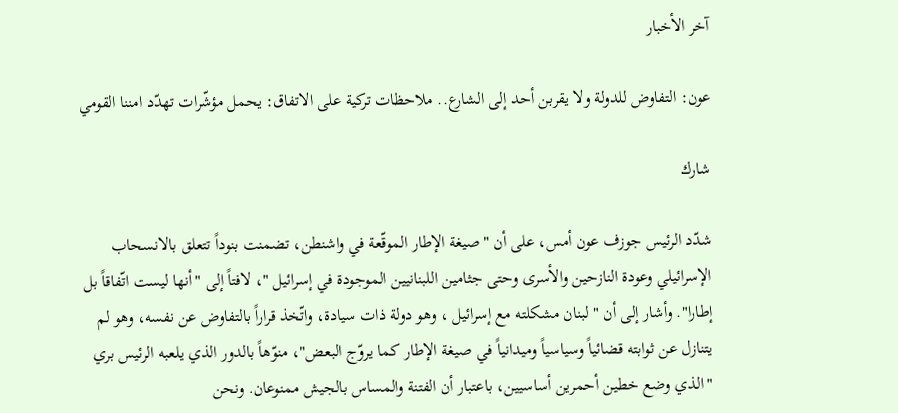آخر الأخبار

عون: التفاوض للدولة ولا يقربن أحد إلى الشارع.. ملاحظات تركية على الاتفاق: يحمل مؤشّرات تهدّد امننا القومي

شارك

شدّد الرئيس جوزف عون أمس، على أن "صيغة الإطار الموقّعة في واشنطن، تضمنت بنوداً تتعلق بالانسحاب الإسرائيلي وعودة النازحين والأسرى وحتى جثامين اللبنانيين الموجودة في إسرائيل "، لافتاً إلى "أنها ليست اتّفاقاً بل إطارا". وأشار إلى أن " لبنان مشكلته مع إسرائيل ، وهو دولة ذات سيادة، واتّخذ قراراً بالتفاوض عن نفسه، وهو لم يتنازل عن ثوابته قضائياً وسياسياً وميدانياً في صيغة الإطار كما يروّج البعض"، منوّهاً بالدور الذي يلعبه الرئيس بري "الذي وضع خطين أحمرين أساسيين، باعتبار أن الفتنة والمساس بالجيش ممنوعان. ونحن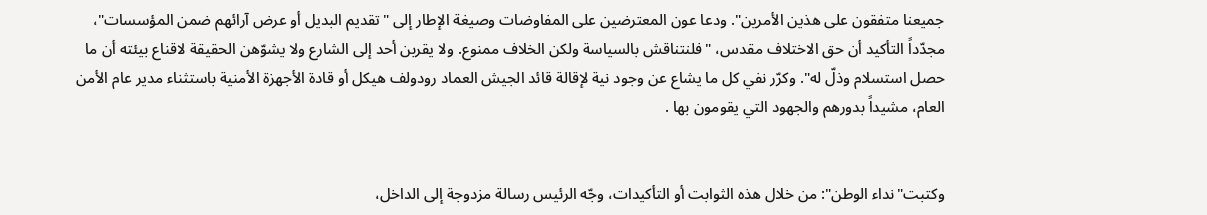جميعنا متفقون على هذين الأمرين". ودعا عون المعترضين على المفاوضات وصيغة الإطار إلى "تقديم البديل أو عرض آرائهم ضمن المؤسسات"، مجدّداً التأكيد أن حق الاختلاف مقدس، "فلنتناقش بالسياسة ولكن الخلاف ممنوع. ولا يقربن أحد إلى الشارع ولا يشوّهن الحقيقة لاقناع بيئته أن ما حصل استسلام وذلّ له". وكرّر نفي كل ما يشاع عن وجود نية لإقالة قائد الجيش العماد رودولف هيكل أو قادة الأجهزة الأمنية باستثناء مدير عام الأمن العام، مشيداً بدورهم والجهود التي يقومون بها .


وكتبت"نداء الوطن": من خلال هذه الثوابت أو التأكيدات، وجّه الرئيس رسالة مزدوجة إلى الداخل،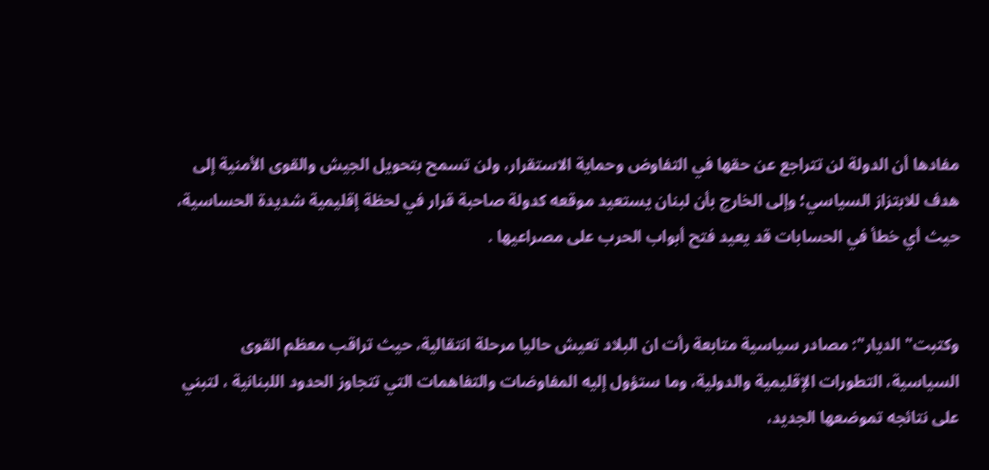مفادها أن الدولة لن تتراجع عن حقها في التفاوض وحماية الاستقرار، ولن تسمح بتحويل الجيش والقوى الأمنية إلى هدف للابتزاز السياسي؛ وإلى الخارج بأن لبنان يستعيد موقعه كدولة صاحبة قرار في لحظة إقليمية شديدة الحساسية، حيث أي خطأ في الحسابات قد يعيد فتح أبواب الحرب على مصراعيها .


وكتبت" الديار": مصادر سياسية متابعة رأت ان البلاد تعيش حاليا مرحلة انتقالية، حيث تراقب معظم القوى السياسية، التطورات الإقليمية والدولية، وما ستؤول إليه المفاوضات والتفاهمات التي تتجاوز الحدود اللبنانية ، لتبني على نتائجه تموضعها الجديد،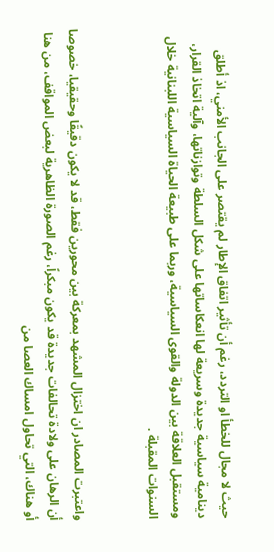حيث لا مجال للخطأ او التردد، رغم أن تأثير اتفاق الإطار لم يقتصر على الجانب الأمني، اذ أطلق دينامية سياسية جديدة وسريعة لها انعكاساتها على شكل السلطة وتوازناتها، وآلية اتخاذ القرار، ومستقبل العلاقة بين الدولة والقوى السياسية، وربما على طبيعة الحياة السياسية اللبنانية خلال السنوات المقبلة .


واعتبرت المصادر ان اختزال المشهد بمعركة بين محورين فقط، قد لا يكون دقيقًا وحقيقيا، خصوصا أن الرهان على ولادة تحالفات جديدة قد يكون مبكراً، رغم الصورة الظاهرية لبعض المواقف، من هنا أو هناك، التي تحاول امساك العصا من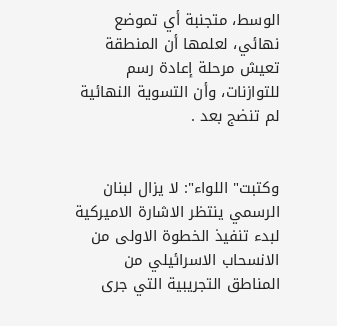الوسط، متجنبة أي تموضع نهائي، لعلمها أن المنطقة تعيش مرحلة إعادة رسم للتوازنات، وأن التسوية النهائية لم تنضج بعد .


وكتبت" اللواء": لا يزال لبنان الرسمي ينتظر الاشارة الاميركية لبدء تنفيذ الخطوة الاولى من الانسحاب الاسرائيلي من المناطق التجريبية التي جرى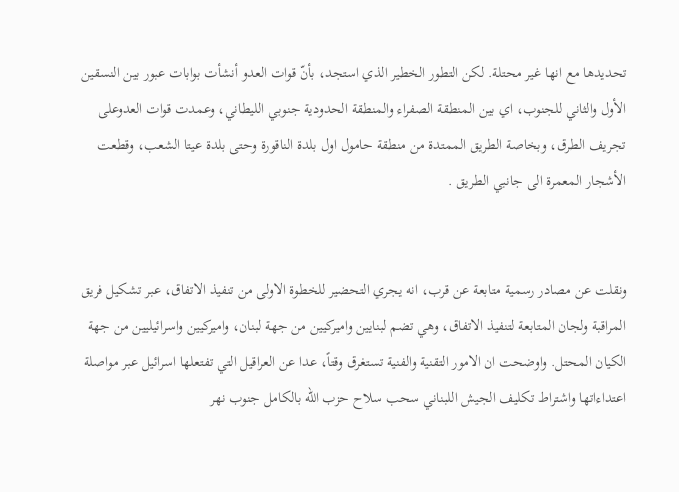تحديدها مع انها غير محتلة. لكن التطور الخطير الذي استجد، بأنّ قوات العدو أنشأت بوابات عبور بين النسقين الأول والثاني للجنوب، اي بين المنطقة الصفراء والمنطقة الحدودية جنوبي الليطاني، وعمدت قوات العدوعلى تجريف الطرق، وبخاصة الطريق الممتدة من منطقة حامول اول بلدة الناقورة وحتى بلدة عيتا الشعب، وقطعت الأشجار المعمرة الى جانبي الطريق .


ونقلت عن مصادر رسمية متابعة عن قرب، انه يجري التحضير للخطوة الاولى من تنفيذ الاتفاق، عبر تشكيل فريق المراقبة ولجان المتابعة لتنفيذ الاتفاق، وهي تضم لبنايين واميركيين من جهة لبنان، واميركيين واسرائيليين من جهة الكيان المحتل. واوضحت ان الامور التقنية والفنية تستغرق وقتاً، عدا عن العراقيل التي تفتعلها اسرائيل عبر مواصلة اعتداءاتها واشتراط تكليف الجيش اللبناني سحب سلاح حزب الله بالكامل جنوب نهر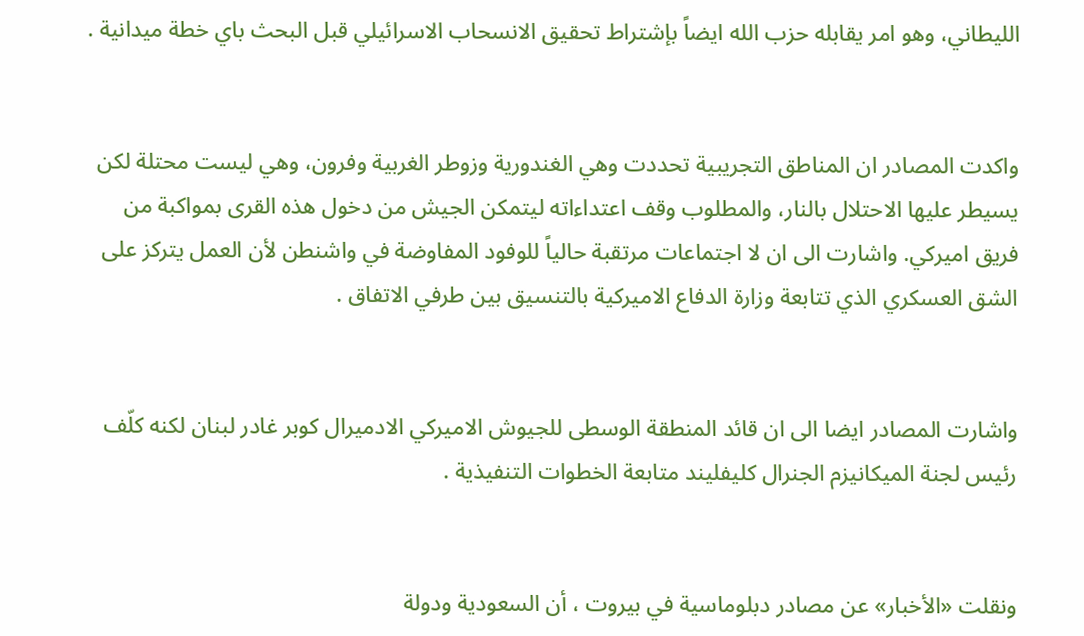الليطاني، وهو امر يقابله حزب الله ايضاً بإشتراط تحقيق الانسحاب الاسرائيلي قبل البحث باي خطة ميدانية .


واكدت المصادر ان المناطق التجريبية تحددت وهي الغندورية وزوطر الغربية وفرون، وهي ليست محتلة لكن يسيطر عليها الاحتلال بالنار، والمطلوب وقف اعتداءاته ليتمكن الجيش من دخول هذه القرى بمواكبة من فريق اميركي. واشارت الى ان لا اجتماعات مرتقبة حالياً للوفود المفاوضة في واشنطن لأن العمل يتركز على الشق العسكري الذي تتابعة وزارة الدفاع الاميركية بالتنسيق بين طرفي الاتفاق .


واشارت المصادر ايضا الى ان قائد المنطقة الوسطى للجيوش الاميركي الادميرال كوبر غادر لبنان لكنه كلّف رئيس لجنة الميكانيزم الجنرال كليفليند متابعة الخطوات التنفيذية .


ونقلت «الأخبار» عن مصادر دبلوماسية في بيروت ، أن السعودية ودولة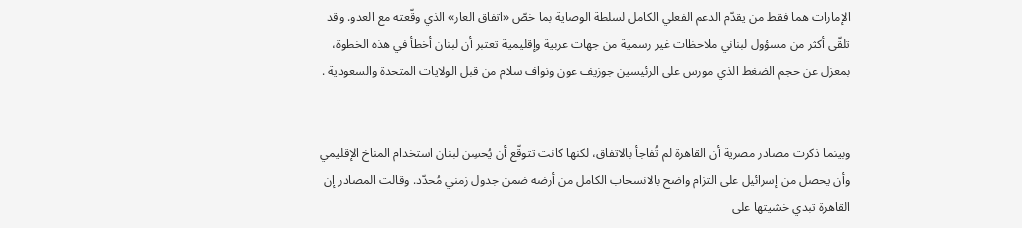الإمارات هما فقط من يقدّم الدعم الفعلي الكامل لسلطة الوصاية بما خصّ «اتفاق العار» الذي وقّعته مع العدو. وقد تلقّى أكثر من مسؤول لبناني ملاحظات غير رسمية من جهات عربية وإقليمية تعتبر أن لبنان أخطأ في هذه الخطوة، بمعزل عن حجم الضغط الذي مورس على الرئيسين جوزيف عون ونواف سلام من قبل الولايات المتحدة والسعودية .


وبينما ذكرت مصادر مصرية أن القاهرة لم تُفاجأ بالاتفاق، لكنها كانت تتوقّع أن يُحسِن لبنان استخدام المناخ الإقليمي وأن يحصل من إسرائيل على التزام واضح بالانسحاب الكامل من أرضه ضمن جدول زمني مُحدّد. وقالت المصادر إن القاهرة تبدي خشيتها على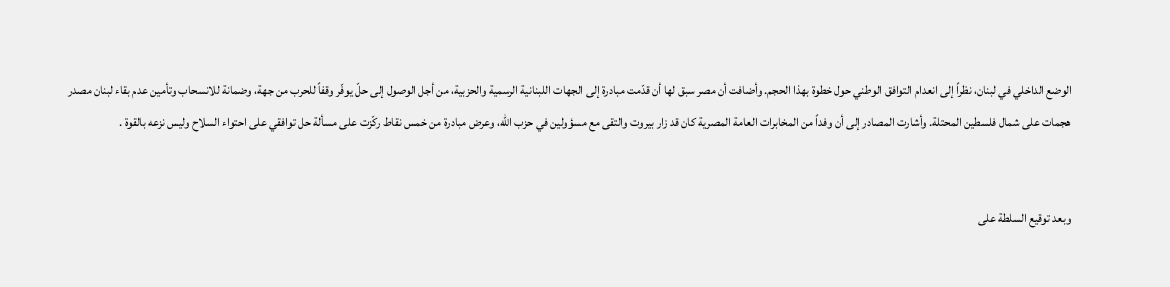الوضع الداخلي في لبنان، نظراً إلى انعدام التوافق الوطني حول خطوة بهذا الحجم. وأضافت أن مصر سبق لها أن قدّمت مبادرة إلى الجهات اللبنانية الرسمية والحزبية، من أجل الوصول إلى حلّ يوفّر وقفاً للحرب من جهة، وضمانة للانسحاب وتأمين عدم بقاء لبنان مصدر هجمات على شمال فلسطين المحتلة. وأشارت المصادر إلى أن وفداً من المخابرات العامة المصرية كان قد زار بيروت والتقى مع مسؤولين في حزب الله، وعرض مبادرة من خمس نقاط ركّزت على مسألة حل توافقي على احتواء السلاح وليس نزعه بالقوة .


وبعد توقيع السلطة على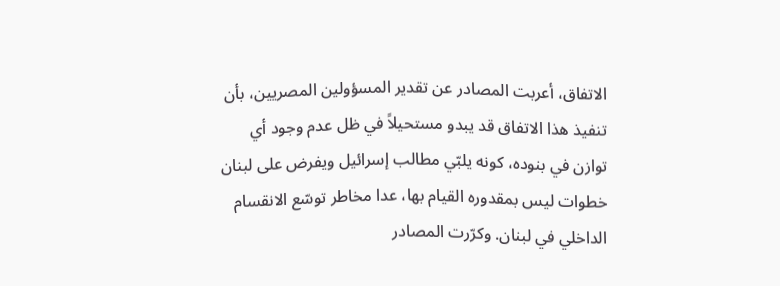الاتفاق، أعربت المصادر عن تقدير المسؤولين المصريين، بأن تنفيذ هذا الاتفاق قد يبدو مستحيلاً في ظل عدم وجود أي توازن في بنوده، كونه يلبّي مطالب إسرائيل ويفرض على لبنان خطوات ليس بمقدوره القيام بها، عدا مخاطر توسّع الانقسام الداخلي في لبنان. وكرّرت المصادر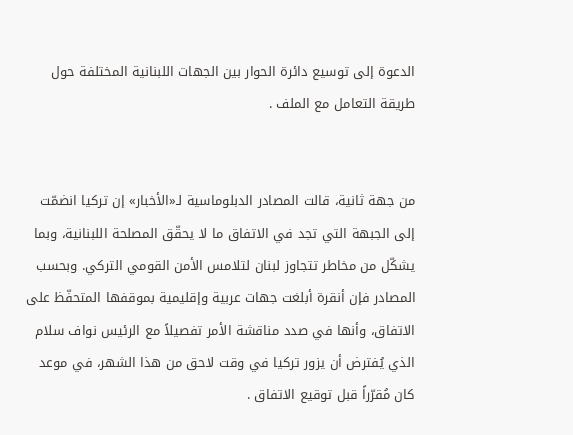الدعوة إلى توسيع دائرة الحوار بين الجهات اللبنانية المختلفة حول طريقة التعامل مع الملف .


من جهة ثانية، قالت المصادر الدبلوماسية لـ«الأخبار» إن تركيا انضمّت إلى الجبهة التي تجد في الاتفاق ما لا يحقّق المصلحة اللبنانية، وبما يشكّل من مخاطر تتجاوز لبنان لتلامس الأمن القومي التركي. وبحسب المصادر فإن أنقرة أبلغت جهات عربية وإقليمية بموقفها المتحفّظ على الاتفاق، وأنها في صدد مناقشة الأمر تفصيلاً مع الرئيس نواف سلام الذي يُفترض أن يزور تركيا في وقت لاحق من هذا الشهر، في موعد كان مُقرّراً قبل توقيع الاتفاق .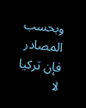وبحسب المصادر فإن تركيا لا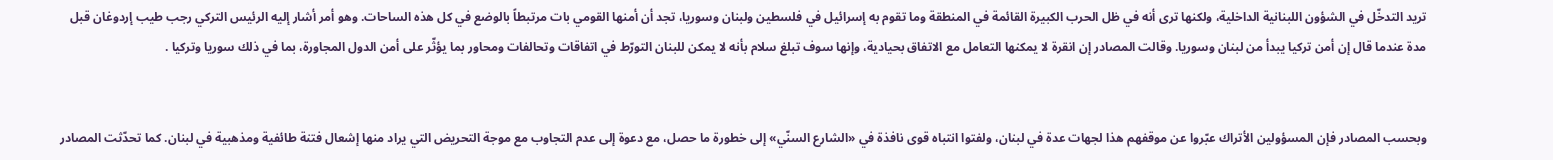تريد التدخّل في الشؤون اللبنانية الداخلية، ولكنها ترى أنه في ظل الحرب الكبيرة القائمة في المنطقة وما تقوم به إسرائيل في فلسطين ولبنان وسوريا، تجد أن أمنها القومي بات مرتبطاً بالوضع في كل هذه الساحات. وهو أمر أشار إليه الرئيس التركي رجب طيب إردوغان قبل مدة عندما قال إن أمن تركيا يبدأ من لبنان وسوريا. وقالت المصادر إن انقرة لا يمكنها التعامل مع الاتفاق بحيادية، وإنها سوف تبلغ سلام بأنه لا يمكن للبنان التورّط في اتفاقات وتحالفات ومحاور بما يؤثّر على أمن الدول المجاورة، بما في ذلك سوريا وتركيا .


وبحسب المصادر فإن المسؤولين الأتراك عبّروا عن موقفهم هذا لجهات عدة في لبنان، ولفتوا انتباه قوى نافذة في «الشارع السنّي» إلى خطورة ما حصل، مع دعوة إلى عدم التجاوب مع موجة التحريض التي يراد منها إشعال فتنة طائفية ومذهبية في لبنان. كما تحدّثت المصادر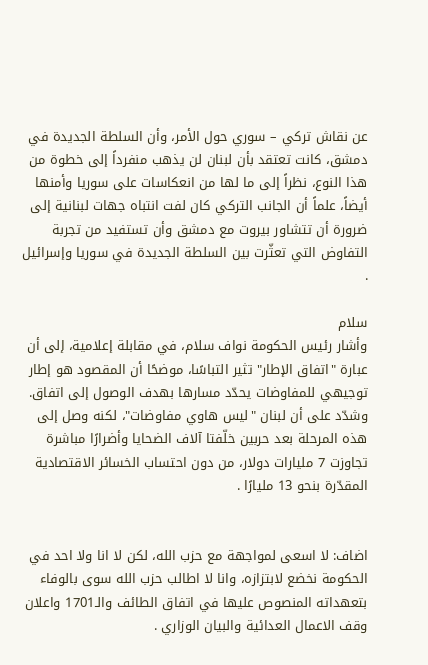عن نقاش تركي – سوري حول الأمر، وأن السلطة الجديدة في دمشق، كانت تعتقد بأن لبنان لن يذهب منفرداً إلى خطوة من هذا النوع، نظراً إلى ما لها من انعكاسات على سوريا وأمنها أيضاً، علماً أن الجانب التركي كان لفت انتباه جهات لبنانية إلى ضرورة أن تتشاور بيروت مع دمشق وأن تستفيد من تجربة التفاوض التي تعثّرت بين السلطة الجديدة في سوريا وإسرائيل .

سلام
وأشار رئيس الحكومة نواف سلام، في مقابلة إعلامية، إلى أن عبارة "اتفاق الإطار" تثير التباسًا، موضحًا أن المقصود هو إطار توجيهي للمفاوضات يحدّد مسارها بهدف الوصول إلى اتفاق. وشدّد على أن لبنان "ليس هاوي مفاوضات"، لكنه وصل إلى هذه المرحلة بعد حربين خلّفتا آلاف الضحايا وأضرارًا مباشرة تجاوزت 7 مليارات دولار، من دون احتساب الخسائر الاقتصادية المقدّرة بنحو 13 مليارًا .


اضاف: لا اسعى لمواجهة مع حزب الله، لكن لا انا ولا احد في الحكومة نخضع لابتزازه، وانا لا اطالب حزب الله سوى بالوفاء بتعهداته المنصوص عليها في اتفاق الطائف والـ1701 واعلان وقف الاعمال العدائية والبيان الوزاري .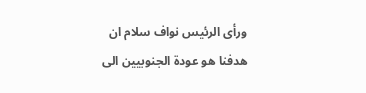ورأى الرئيس نواف سلام ان هدفنا هو عودة الجنوبيين الى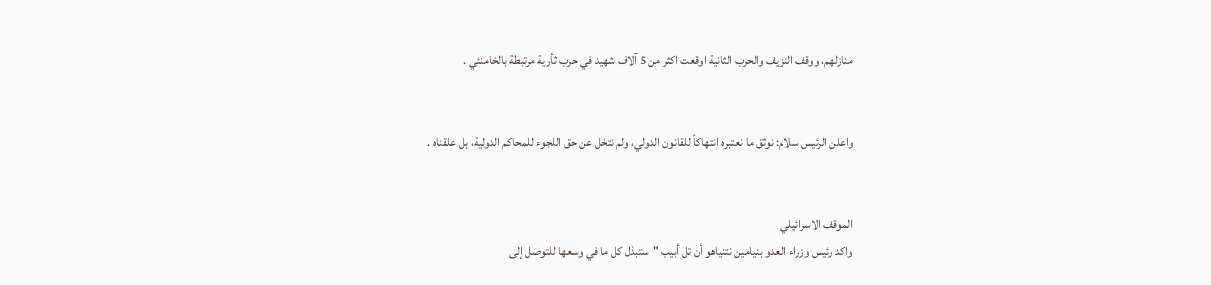منازلهم، ووقف النزيف والحرب الثانية اوقعت اكثر من 5 آلاف شهيد في حرب ثأرية مرتبطة بالخامنئي .


واعلن الرئيس سلام: نوثق ما نعتبره انتهاكاً للقانون الدولي، ولم نتخل عن حق اللجوء للمحاكم الدولية، بل علقناه .


الموقف الاسرائيلي
واكد رئيس وزراء العدو بنيامين نتنياهو أن تل أبيب "ستبذل كل ما في وسعها للتوصل إلى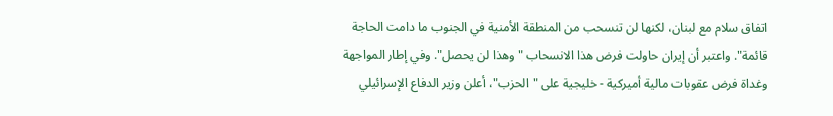اتفاق سلام مع لبنان، لكنها لن تنسحب من المنطقة الأمنية في الجنوب ما دامت الحاجة قائمة". واعتبر أن إيران حاولت فرض هذا الانسحاب "وهذا لن يحصل". وفي إطار المواجهة وغداة فرض عقوبات مالية أميركية - خليجية على "الحزب"، أعلن وزير الدفاع الإسرائيلي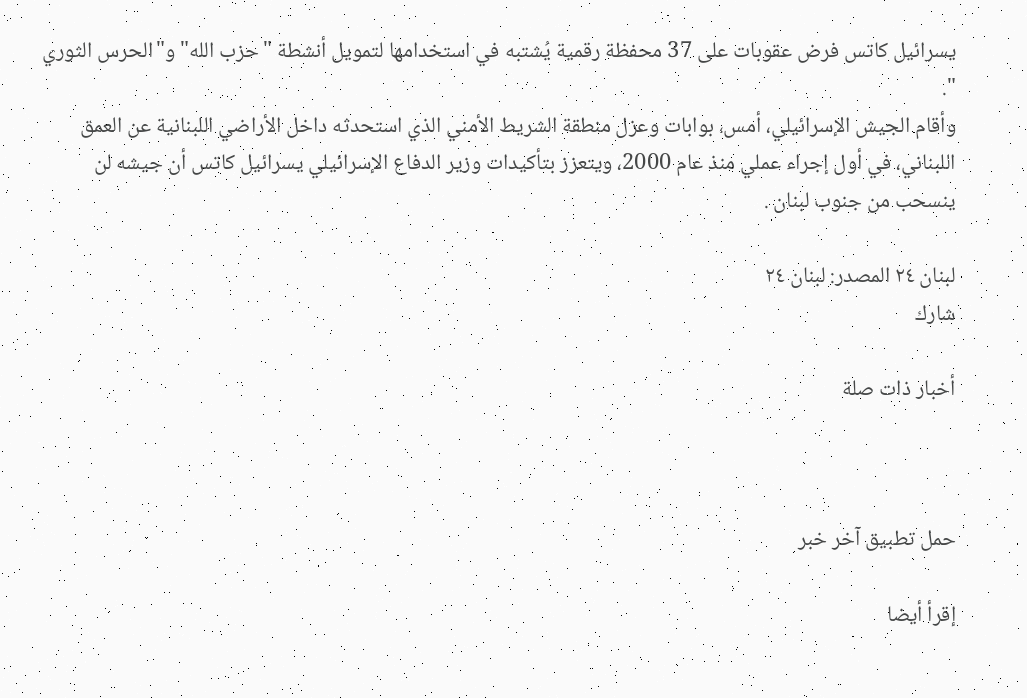يسرائيل كاتس فرض عقوبات على 37 محفظة رقمية يُشتبه في استخدامها لتمويل أنشطة "حزب الله" و"الحرس الثوري ".
وأقام الجيش الإسرائيلي، أمس، بوابات وعزل منطقة الشريط الأمني الذي استحدثه داخل الأراضي اللبنانية عن العمق اللبناني، في أول إجراء عملي منذ عام 2000، ويتعزز بتأكيدات وزير الدفاع الإسرائيلي يسرائيل كاتس أن جيشه لن ينسحب من جنوب لبنان .

لبنان ٢٤ المصدر: لبنان ٢٤
شارك

أخبار ذات صلة



حمل تطبيق آخر خبر

إقرأ أيضا